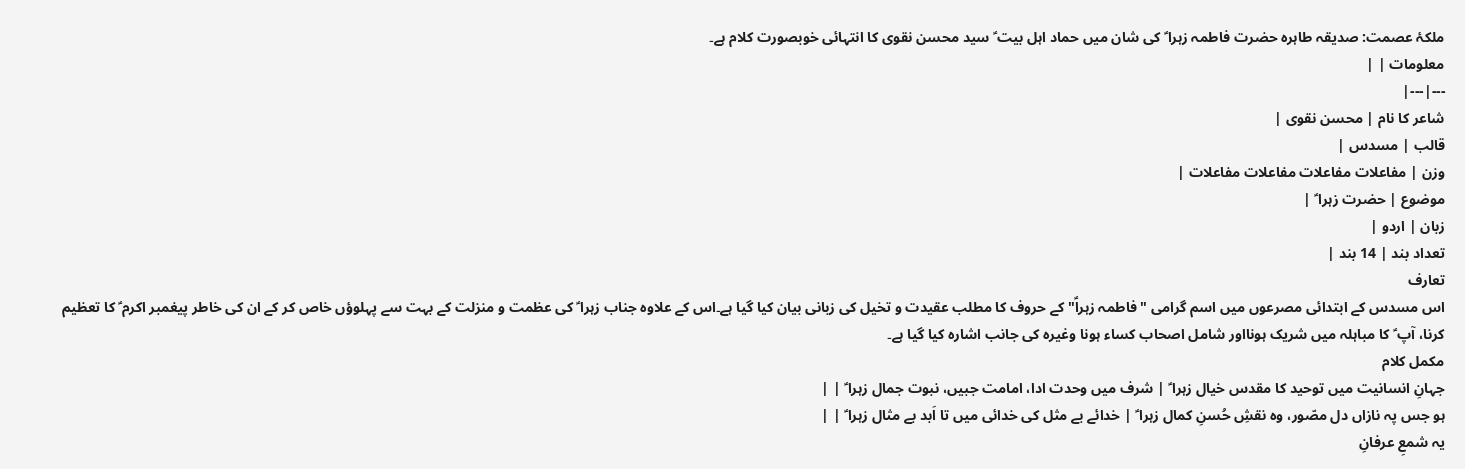ملکۂ عصمت: صدیقہ طاہرہ حضرت فاطمہ زہرا ؑ کی شان میں حماد اہل بیت ؑ سید محسن نقوی کا انتہائی خوبصورت کلام ہے۔
معلومات | |
---|---|
شاعر کا نام | محسن نقوی |
قالب | مسدس |
وزن | مفاعلات مفاعلات مفاعلات مفاعلات |
موضوع | حضرت زہرا ؑ |
زبان | اردو |
تعداد بند | 14 بند |
تعارف
اس مسدس کے ابتدائی مصرعوں میں اسم گرامی "فاطمہ زہراؑ" کے حروف کا مطلب عقیدت و تخیل کی زبانی بیان کیا گیا ہے۔اس کے علاوہ جناب زہرا ؑ کی عظمت و منزلت کے بہت سے پہلوؤں خاص کر کے ان کی خاطر پیغمبر اکرم ؑ کا تعظیم کرنا، آپ ؑ کا مباہلہ میں شریک ہونااور شامل اصحاب کساء ہونا وغیرہ کی جانب اشارہ کیا گیا ہے۔
مکمل کلام
جہانِ انسانیت میں توحید کا مقدس خیال زہرا ؑ | شرف میں وحدت ادا، امامت جبیں، نبوت جمال زہرا ؑ | |
ہو جس پہ نازاں دل مصّور، وہ نقشِ حُسنِ کمال زہرا ؑ | خدائے بے مثل کی خدائی میں تا اَبد بے مثال زہرا ؑ | |
یہ شمعِ عرفانِ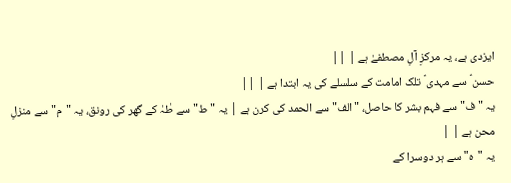ایزدی ہے، یہ مرکزِ آلِ مصطفےٰ ہے | ||
حسن ؑ سے مہدی ؑ تلک امامت کے سلسلے کی یہ ابتدا ہے | ||
یہ "ف" سے فہم بشر کا حاصل، "الف" سے الحمد کی کرن ہے | یہ "ط" سے طٰہٰ کے گھر کی رونق، یہ "م" سے منزلِ محن ہے | |
یہ "ہ" سے ہر دوسرا کے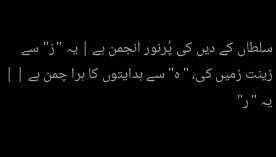سلطاں کے دیں کی پُرنور انجمن ہے | یہ "ز" سے زینت زمیں کی، "ہ" سے ہدایتوں کا ہرا چمن ہے | |
یہ "ر"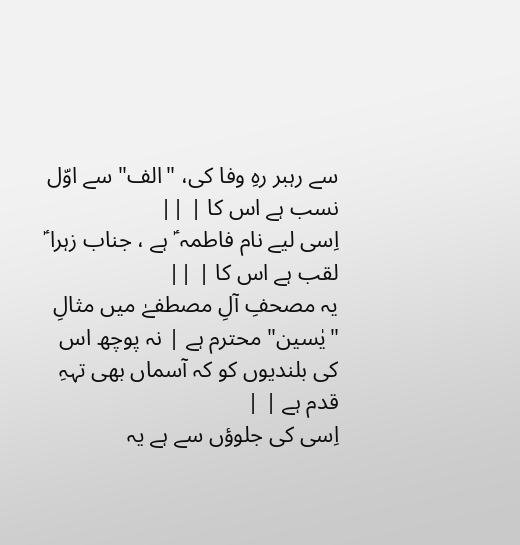سے رہبر رہِ وفا کی، "الف" سے اوّل نسب ہے اس کا | ||
اِسی لیے نام فاطمہ ؑ ہے ، جناب زہرا ؑ لقب ہے اس کا | ||
یہ مصحفِ آلِ مصطفےٰ میں مثالِ "یٰسین" محترم ہے | نہ پوچھ اس کی بلندیوں کو کہ آسماں بھی تہہِ قدم ہے | |
اِسی کی جلوؤں سے ہے یہ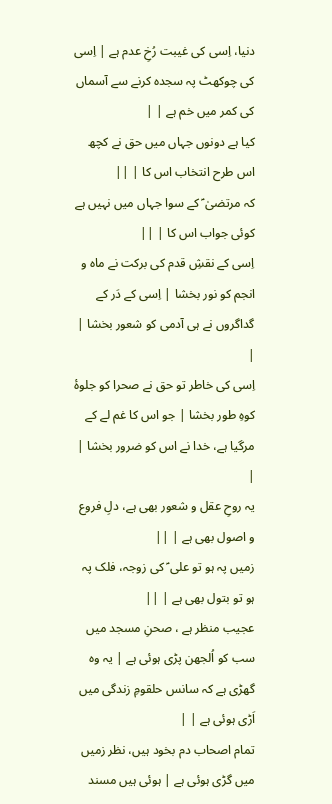دنیا، اِسی کی غیبت رُخِ عدم ہے | اِسی کی چوکھٹ پہ سجدہ کرنے سے آسماں کی کمر میں خم ہے | |
کیا ہے دونوں جہاں میں حق نے کچھ اس طرح انتخاب اس کا | ||
کہ مرتضیٰ ؑ کے سوا جہاں میں نہیں ہے کوئی جواب اس کا | ||
اِسی کے نقشِ قدم کی برکت نے ماہ و انجم کو نور بخشا | اِسی کے دَر کے گداگروں نے ہی آدمی کو شعور بخشا | |
اِسی کی خاطر تو حق نے صحرا کو جلوۂ کوہِ طور بخشا | جو اس کا غم لے کے مرگیا ہے، خدا نے اس کو ضرور بخشا | |
یہ روحِ عقل و شعور بھی ہے، دلِ فروع و اصول بھی ہے | ||
زمیں پہ ہو تو علی ؑ کی زوجہ، فلک پہ ہو تو بتول بھی ہے | ||
عجیب منظر ہے ، صحنِ مسجد میں سب کو اُلجھن پڑی ہوئی ہے | یہ وہ گھڑی ہے کہ سانس حلقومِ زندگی میں اَڑی ہوئی ہے | |
تمام اصحاب دم بخود ہیں، نظر زمیں میں گڑی ہوئی ہے | ہوئی ہیں مسند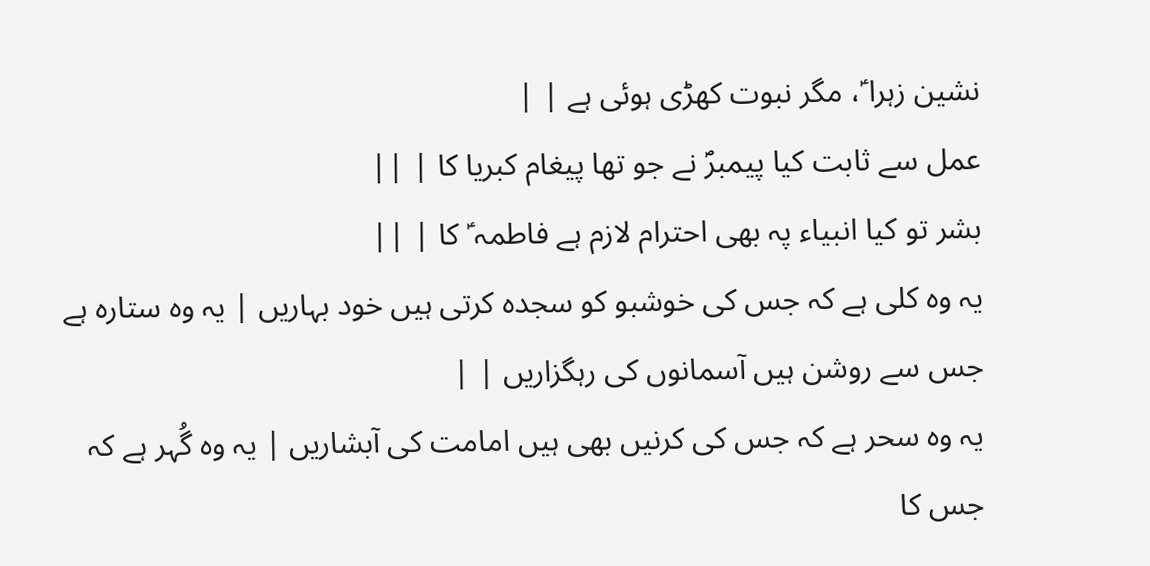نشین زہرا ؑ، مگر نبوت کھڑی ہوئی ہے | |
عمل سے ثابت کیا پیمبرؐ نے جو تھا پیغام کبریا کا | ||
بشر تو کیا انبیاء پہ بھی احترام لازم ہے فاطمہ ؑ کا | ||
یہ وہ کلی ہے کہ جس کی خوشبو کو سجدہ کرتی ہیں خود بہاریں | یہ وہ ستارہ ہے جس سے روشن ہیں آسمانوں کی رہگزاریں | |
یہ وہ سحر ہے کہ جس کی کرنیں بھی ہیں امامت کی آبشاریں | یہ وہ گُہر ہے کہ جس کا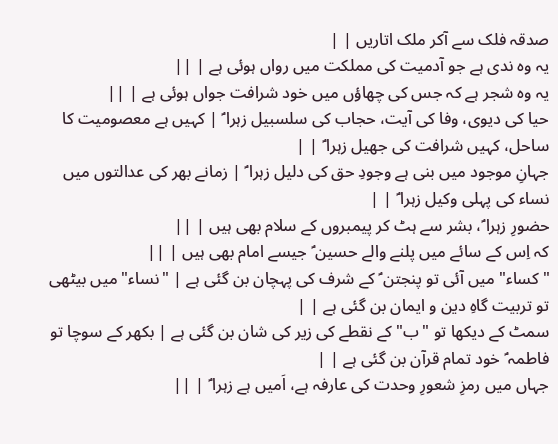صدقہ فلک سے آکر ملک اتاریں | |
یہ وہ ندی ہے جو آدمیت کی مملکت میں رواں ہوئی ہے | ||
یہ وہ شجر ہے کہ جس کی چھاؤں میں خود شرافت جواں ہوئی ہے | ||
حیا کی دیوی، وفا کی آیت، حجاب کی سلسبیل زہرا ؑ | کہیں ہے معصومیت کا ساحل، کہیں شرافت کی جھیل زہرا ؑ | |
جہانِ موجود میں بنی ہے وجودِ حق کی دلیل زہرا ؑ | زمانے بھر کی عدالتوں میں نساء کی پہلی وکیل زہرا ؑ | |
حضورِ زہرا ؑ، بشر سے ہٹ کر پیمبروں کے سلام بھی ہیں | ||
کہ اِس کے سائے میں پلنے والے حسین ؑ جیسے امام بھی ہیں | ||
"کساء" میں آئی تو پنجتن ؑ کے شرف کی پہچان بن گئی ہے | "نساء" میں بیٹھی تو تربیت گاہِ دین و ایمان بن گئی ہے | |
سمٹ کے دیکھا تو "ب" کے نقطے کی زیر کی شان بن گئی ہے | بکھر کے سوچا تو فاطمہ ؑ خود تمام قرآن بن گئی ہے | |
جہاں میں رمزِ شعورِ وحدت کی عارفہ ہے، اَمیں ہے زہرا ؑ | ||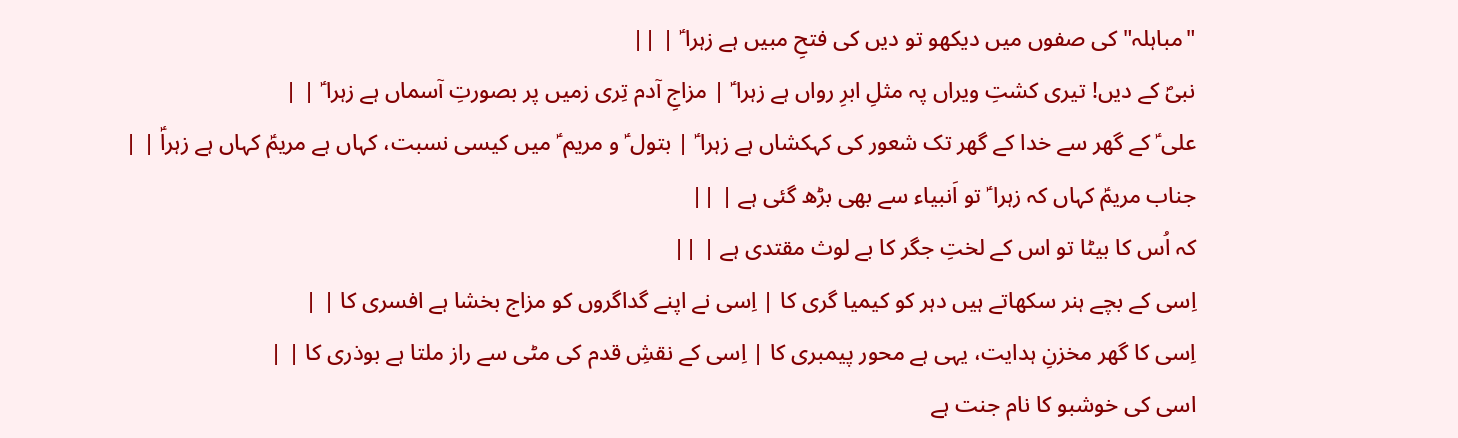"مباہلہ" کی صفوں میں دیکھو تو دیں کی فتحِ مبیں ہے زہرا ؑ | ||
نبیؐ کے دیں! تیری کشتِ ویراں پہ مثلِ ابرِ رواں ہے زہرا ؑ | مزاجِ آدم تِری زمیں پر بصورتِ آسماں ہے زہرا ؑ | |
علی ؑ کے گھر سے خدا کے گھر تک شعور کی کہکشاں ہے زہرا ؑ | بتول ؑ و مریم ؑ میں کیسی نسبت، کہاں ہے مریمؑ کہاں ہے زہراؑ | |
جناب مریمؑ کہاں کہ زہرا ؑ تو اَنبیاء سے بھی بڑھ گئی ہے | ||
کہ اُس کا بیٹا تو اس کے لختِ جگر کا بے لوث مقتدی ہے | ||
اِسی کے بچے ہنر سکھاتے ہیں دہر کو کیمیا گری کا | اِسی نے اپنے گداگروں کو مزاج بخشا ہے افسری کا | |
اِسی کا گھر مخزنِ ہدایت، یہی ہے محور پیمبری کا | اِسی کے نقشِ قدم کی مٹی سے راز ملتا ہے بوذری کا | |
اسی کی خوشبو کا نام جنت ہے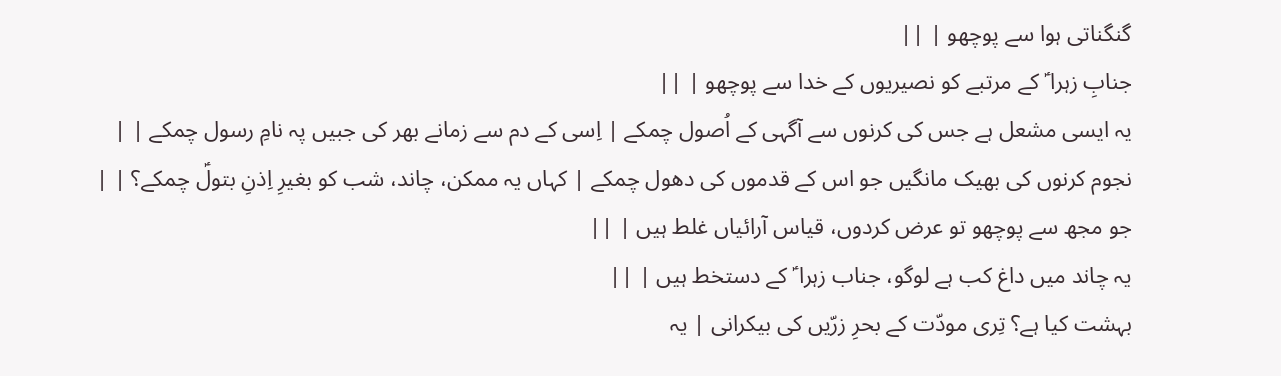گنگناتی ہوا سے پوچھو | ||
جنابِ زہرا ؑ کے مرتبے کو نصیریوں کے خدا سے پوچھو | ||
یہ ایسی مشعل ہے جس کی کرنوں سے آگہی کے اُصول چمکے | اِسی کے دم سے زمانے بھر کی جبیں پہ نامِ رسول چمکے | |
نجوم کرنوں کی بھیک مانگیں جو اس کے قدموں کی دھول چمکے | کہاں یہ ممکن، چاند، شب کو بغیرِ اِذنِ بتولؑ چمکے؟ | |
جو مجھ سے پوچھو تو عرض کردوں، قیاس آرائیاں غلط ہیں | ||
یہ چاند میں داغ کب ہے لوگو، جناب زہرا ؑ کے دستخط ہیں | ||
بہشت کیا ہے؟ تِری مودّت کے بحرِ زرّیں کی بیکرانی | یہ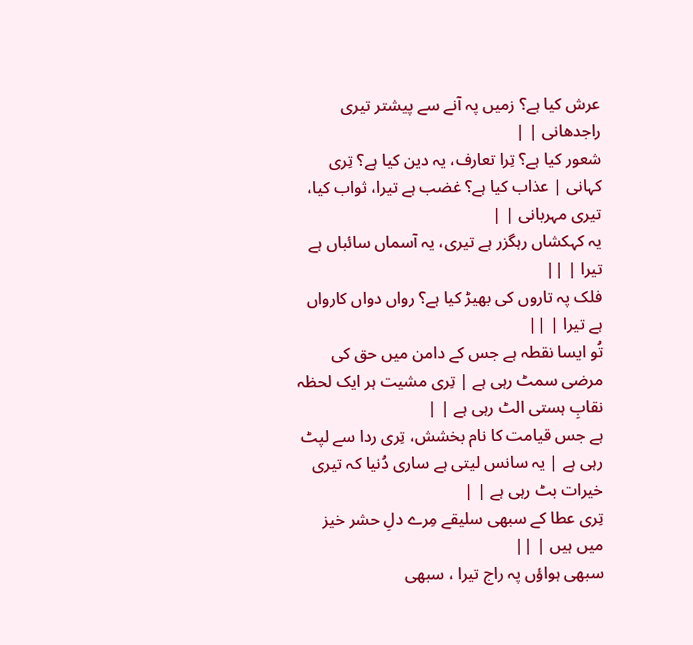عرش کیا ہے؟ زمیں پہ آنے سے پیشتر تیری راجدھانی | |
شعور کیا ہے؟ تِرا تعارف، یہ دین کیا ہے؟ تِری کہانی | عذاب کیا ہے؟ غضب ہے تیرا، ثواب کیا، تیری مہربانی | |
یہ کہکشاں رہگزر ہے تیری، یہ آسماں سائباں ہے تیرا | ||
فلک پہ تاروں کی بھیڑ کیا ہے؟ رواں دواں کارواں ہے تیرا | ||
تُو ایسا نقطہ ہے جس کے دامن میں حق کی مرضی سمٹ رہی ہے | تِری مشیت ہر ایک لحظہ نقابِ ہستی الٹ رہی ہے | |
ہے جس قیامت کا نام بخشش، تِری ردا سے لپٹ رہی ہے | یہ سانس لیتی ہے ساری دُنیا کہ تیری خیرات بٹ رہی ہے | |
تِری عطا کے سبھی سلیقے مِرے دلِ حشر خیز میں ہیں | ||
سبھی ہواؤں پہ راج تیرا ، سبھی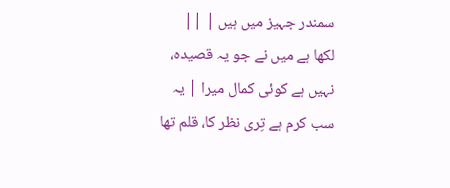سمندر جہیز میں ہیں | ||
لکھا ہے میں نے جو یہ قصیدہ، نہیں ہے کوئی کمال میرا | یہ سب کرم ہے تِری نظر کا، قلم تھا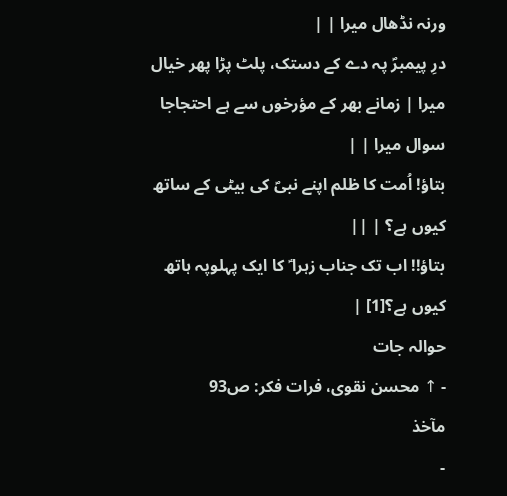ورنہ نڈھال میرا | |
درِ پیمبرؐ پہ دے کے دستک، پلٹ پڑا پھر خیال میرا | زمانے بھر کے مؤرخوں سے ہے احتجاجا سوال میرا | |
بتاؤ! اُمت کا ظلم اپنے نبیؐ کی بیٹی کے ساتھ کیوں ہے؟ | ||
بتاؤ!! اب تک جناب زہرا ؑ کا ایک پہلوپہ ہاتھ کیوں ہے؟[1] |
حوالہ جات
- ↑ محسن نقوی، فرات فکر: ص93
مآخذ
-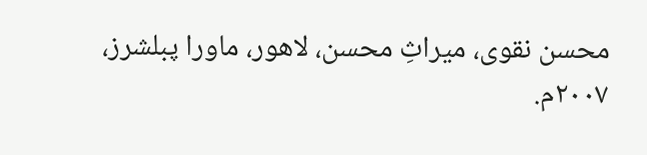محسن نقوی، میراثِ محسن، لاهور، ماورا پبلشرز، ۲۰۰۷م.